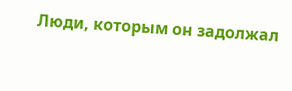Люди, которым он задолжал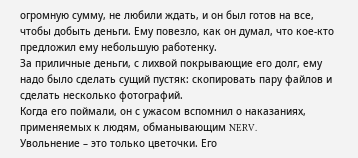огромную сумму, не любили ждать, и он был готов на все, чтобы добыть деньги. Ему повезло, как он думал, что кое-кто предложил ему небольшую работенку.
За приличные деньги, с лихвой покрывающие его долг, ему надо было сделать сущий пустяк: скопировать пару файлов и сделать несколько фотографий.
Когда его поймали, он с ужасом вспомнил о наказаниях, применяемых к людям, обманывающим NERV.
Увольнение – это только цветочки. Его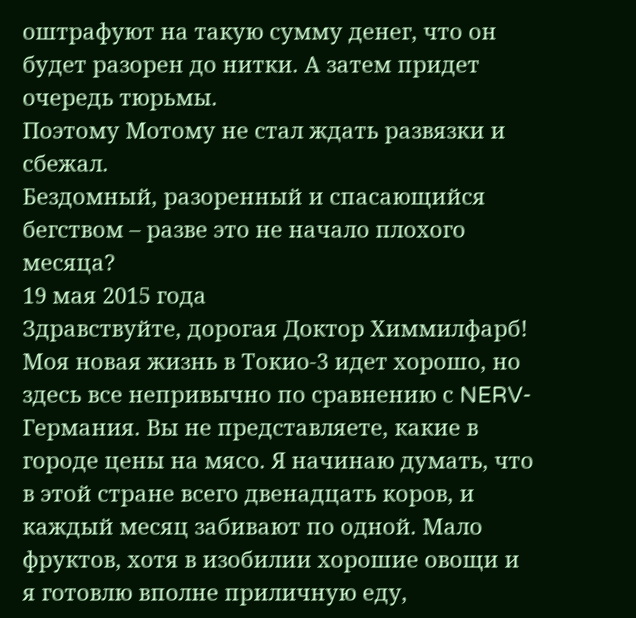оштрафуют на такую сумму денег, что он будет разорен до нитки. А затем придет очередь тюрьмы.
Поэтому Мотому не стал ждать развязки и сбежал.
Бездомный, разоренный и спасающийся бегством – разве это не начало плохого месяца?
19 мая 2015 года
Здравствуйте, дорогая Доктор Химмилфарб!
Моя новая жизнь в Токио-3 идет хорошо, но здесь все непривычно по сравнению с NERV-Германия. Вы не представляете, какие в городе цены на мясо. Я начинаю думать, что в этой стране всего двенадцать коров, и каждый месяц забивают по одной. Мало фруктов, хотя в изобилии хорошие овощи и я готовлю вполне приличную еду,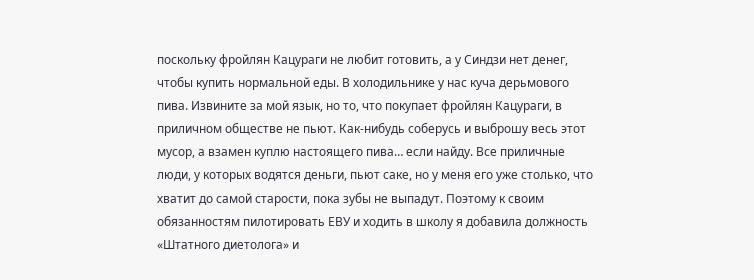поскольку фройлян Кацураги не любит готовить, а у Синдзи нет денег, чтобы купить нормальной еды. В холодильнике у нас куча дерьмового пива. Извините за мой язык, но то, что покупает фройлян Кацураги, в приличном обществе не пьют. Как-нибудь соберусь и выброшу весь этот мусор, а взамен куплю настоящего пива… если найду. Все приличные люди, у которых водятся деньги, пьют саке, но у меня его уже столько, что хватит до самой старости, пока зубы не выпадут. Поэтому к своим обязанностям пилотировать ЕВУ и ходить в школу я добавила должность «Штатного диетолога» и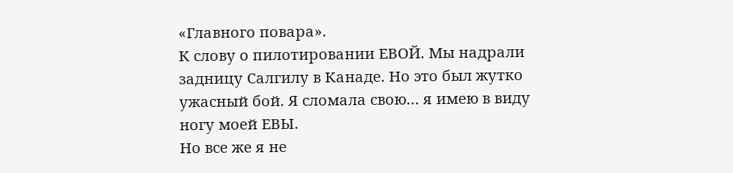«Главного повара».
К слову о пилотировании ЕВОЙ. Мы надрали задницу Салгилу в Канаде. Но это был жутко ужасный бой. Я сломала свою… я имею в виду ногу моей ЕВЫ.
Но все же я не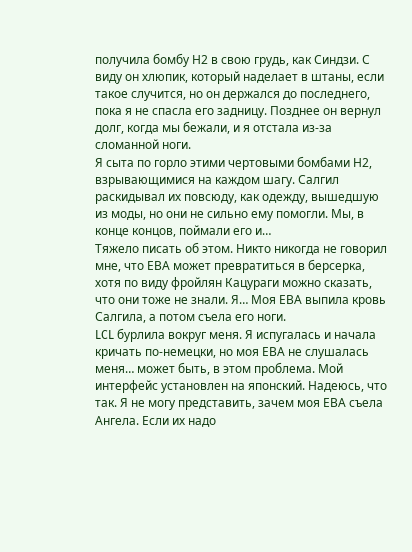получила бомбу Н2 в свою грудь, как Синдзи. С виду он хлюпик, который наделает в штаны, если такое случится, но он держался до последнего, пока я не спасла его задницу. Позднее он вернул долг, когда мы бежали, и я отстала из-за сломанной ноги.
Я сыта по горло этими чертовыми бомбами Н2, взрывающимися на каждом шагу. Салгил раскидывал их повсюду, как одежду, вышедшую из моды, но они не сильно ему помогли. Мы, в конце концов, поймали его и…
Тяжело писать об этом. Никто никогда не говорил мне, что ЕВА может превратиться в берсерка, хотя по виду фройлян Кацураги можно сказать, что они тоже не знали. Я… Моя ЕВА выпила кровь Салгила, а потом съела его ноги.
LCL бурлила вокруг меня. Я испугалась и начала кричать по-немецки, но моя ЕВА не слушалась меня… может быть, в этом проблема. Мой интерфейс установлен на японский. Надеюсь, что так. Я не могу представить, зачем моя ЕВА съела Ангела. Если их надо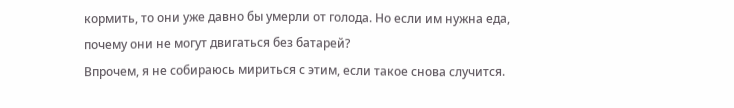кормить, то они уже давно бы умерли от голода. Но если им нужна еда, почему они не могут двигаться без батарей?
Впрочем, я не собираюсь мириться с этим, если такое снова случится.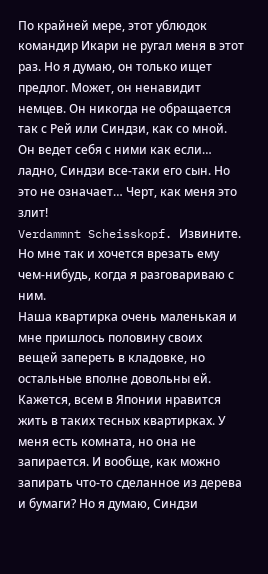По крайней мере, этот ублюдок командир Икари не ругал меня в этот раз. Но я думаю, он только ищет предлог. Может, он ненавидит немцев. Он никогда не обращается так с Рей или Синдзи, как со мной. Он ведет себя с ними как если… ладно, Синдзи все-таки его сын. Но это не означает… Черт, как меня это злит!
Verdammnt Scheisskopf. Извините. Но мне так и хочется врезать ему чем-нибудь, когда я разговариваю с ним.
Наша квартирка очень маленькая и мне пришлось половину своих вещей запереть в кладовке, но остальные вполне довольны ей. Кажется, всем в Японии нравится жить в таких тесных квартирках. У меня есть комната, но она не запирается. И вообще, как можно запирать что-то сделанное из дерева и бумаги? Но я думаю, Синдзи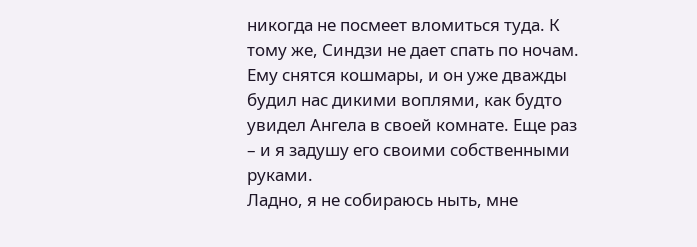никогда не посмеет вломиться туда. К тому же, Синдзи не дает спать по ночам. Ему снятся кошмары, и он уже дважды будил нас дикими воплями, как будто увидел Ангела в своей комнате. Еще раз – и я задушу его своими собственными руками.
Ладно, я не собираюсь ныть, мне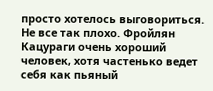просто хотелось выговориться. Не все так плохо. Фройлян Кацураги очень хороший человек, хотя частенько ведет себя как пьяный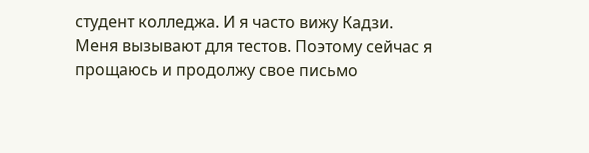студент колледжа. И я часто вижу Кадзи.
Меня вызывают для тестов. Поэтому сейчас я прощаюсь и продолжу свое письмо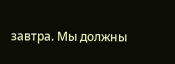завтра. Мы должны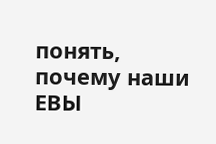понять, почему наши ЕВЫ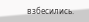взбесились.